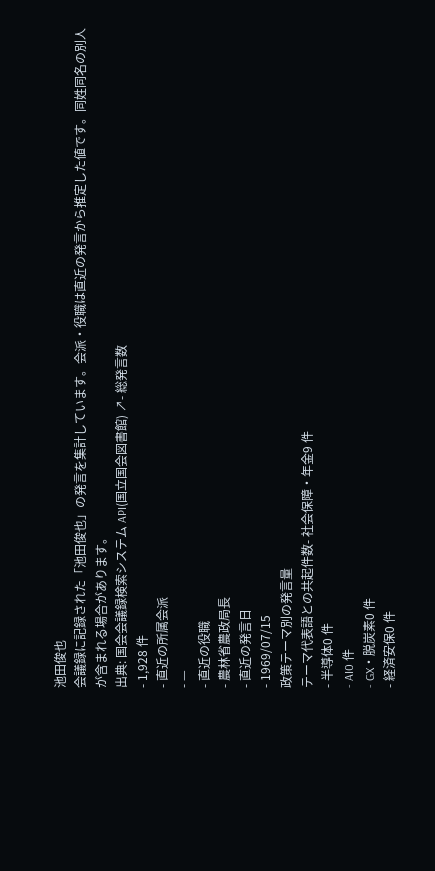池田俊也
会議録に記録された「池田俊也」の発言を集計しています。会派・役職は直近の発言から推定した値です。同姓同名の別人が含まれる場合があります。
出典: 国会会議録検索システム API(国立国会図書館) ↗- 総発言数
- 1,928 件
- 直近の所属会派
- —
- 直近の役職
- 農林省農政局長
- 直近の発言日
- 1969/07/15
政策テーマ別の発言量
テーマ代表語との共起件数- 社会保障・年金9 件
- 半導体0 件
- AI0 件
- GX・脱炭素0 件
- 経済安保0 件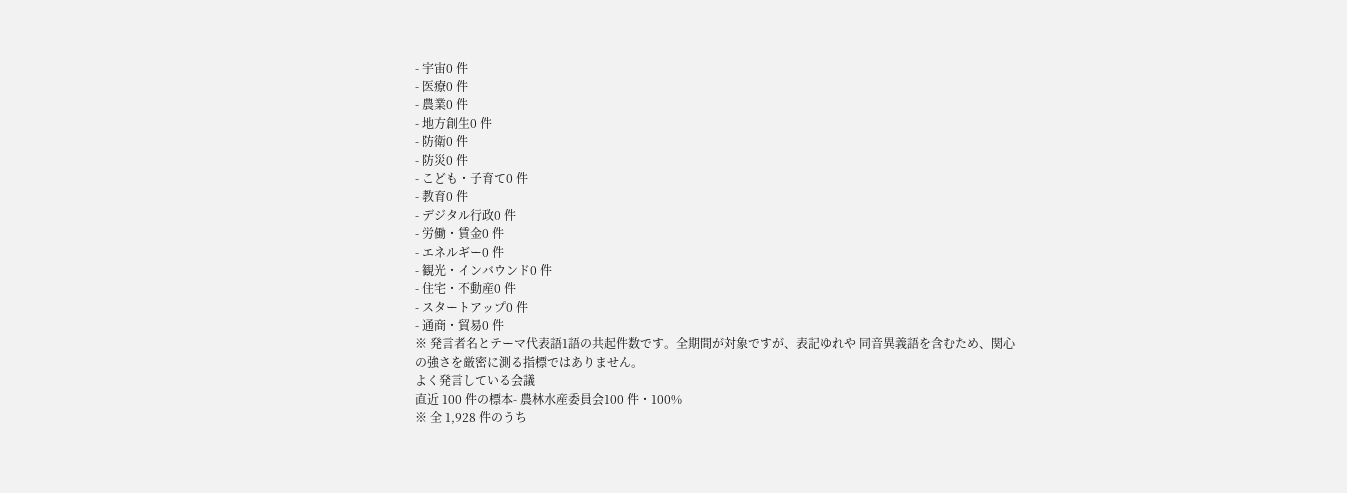- 宇宙0 件
- 医療0 件
- 農業0 件
- 地方創生0 件
- 防衛0 件
- 防災0 件
- こども・子育て0 件
- 教育0 件
- デジタル行政0 件
- 労働・賃金0 件
- エネルギー0 件
- 観光・インバウンド0 件
- 住宅・不動産0 件
- スタートアップ0 件
- 通商・貿易0 件
※ 発言者名とテーマ代表語1語の共起件数です。全期間が対象ですが、表記ゆれや 同音異義語を含むため、関心の強さを厳密に測る指標ではありません。
よく発言している会議
直近 100 件の標本- 農林水産委員会100 件・100%
※ 全 1,928 件のうち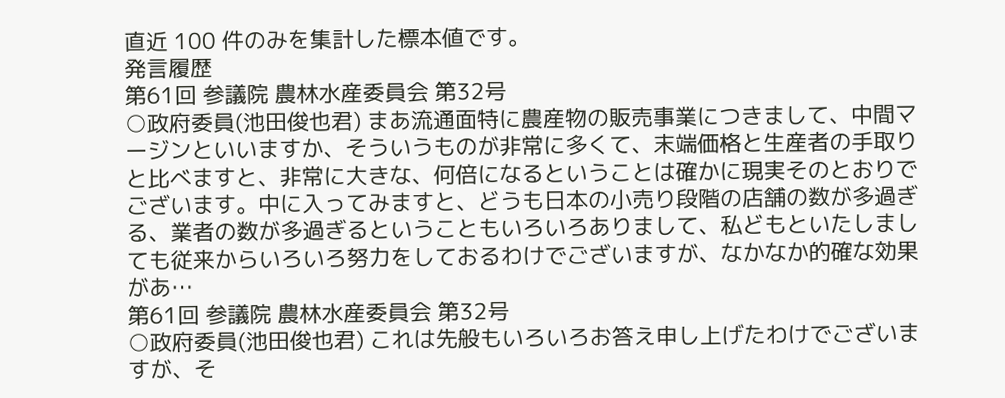直近 100 件のみを集計した標本値です。
発言履歴
第61回 参議院 農林水産委員会 第32号
○政府委員(池田俊也君) まあ流通面特に農産物の販売事業につきまして、中間マージンといいますか、そういうものが非常に多くて、末端価格と生産者の手取りと比べますと、非常に大きな、何倍になるということは確かに現実そのとおりでございます。中に入ってみますと、どうも日本の小売り段階の店舗の数が多過ぎる、業者の数が多過ぎるということもいろいろありまして、私どもといたしましても従来からいろいろ努力をしておるわけでございますが、なかなか的確な効果があ…
第61回 参議院 農林水産委員会 第32号
○政府委員(池田俊也君) これは先般もいろいろお答え申し上げたわけでございますが、そ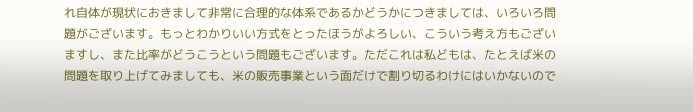れ自体が現状におきまして非常に合理的な体系であるかどうかにつきましては、いろいろ問題がございます。もっとわかりいい方式をとったほうがよろしい、こういう考え方もございますし、また比率がどうこうという問題もございます。ただこれは私どもは、たとえば米の問題を取り上げてみましても、米の販売事業という面だけで割り切るわけにはいかないので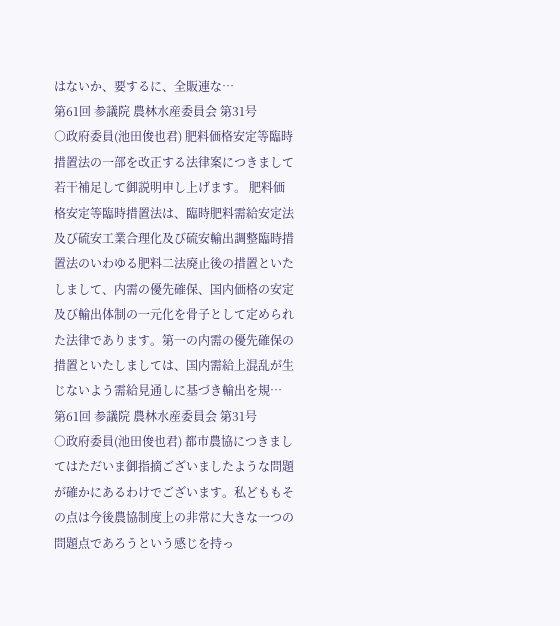はないか、要するに、全販連な…
第61回 参議院 農林水産委員会 第31号
○政府委員(池田俊也君) 肥料価格安定等臨時措置法の一部を改正する法律案につきまして若干補足して御説明申し上げます。 肥料価格安定等臨時措置法は、臨時肥料需給安定法及び硫安工業合理化及び硫安輸出調整臨時措置法のいわゆる肥料二法廃止後の措置といたしまして、内需の優先確保、国内価格の安定及び輸出体制の一元化を骨子として定められた法律であります。第一の内需の優先確保の措置といたしましては、国内需給上混乱が生じないよう需給見通しに基づき輸出を規…
第61回 参議院 農林水産委員会 第31号
○政府委員(池田俊也君) 都市農協につきましてはただいま御指摘ございましたような問題が確かにあるわけでございます。私どももその点は今後農協制度上の非常に大きな一つの問題点であろうという感じを持っ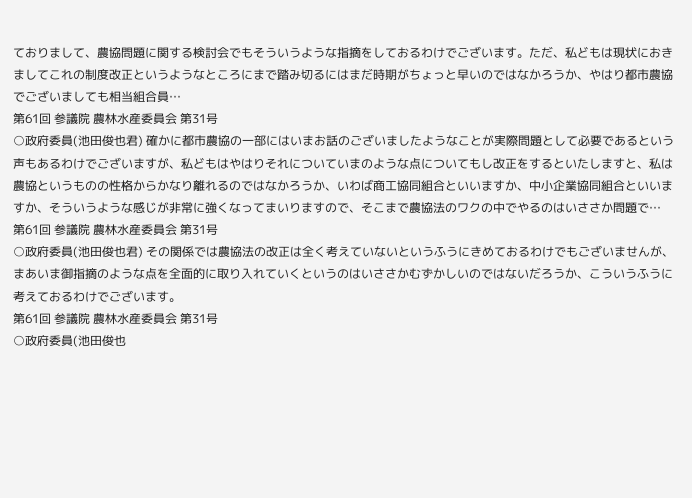ておりまして、農協問題に関する検討会でもそういうような指摘をしておるわけでございます。ただ、私どもは現状におきましてこれの制度改正というようなところにまで踏み切るにはまだ時期がちょっと早いのではなかろうか、やはり都市農協でございましても相当組合員…
第61回 参議院 農林水産委員会 第31号
○政府委員(池田俊也君) 確かに都市農協の一部にはいまお話のございましたようなことが実際問題として必要であるという声もあるわけでございますが、私どもはやはりそれについていまのような点についてもし改正をするといたしますと、私は農協というものの性格からかなり離れるのではなかろうか、いわば商工協同組合といいますか、中小企業協同組合といいますか、そういうような感じが非常に強くなってまいりますので、そこまで農協法のワクの中でやるのはいささか問題で…
第61回 参議院 農林水産委員会 第31号
○政府委員(池田俊也君) その関係では農協法の改正は全く考えていないというふうにきめておるわけでもございませんが、まあいま御指摘のような点を全面的に取り入れていくというのはいささかむずかしいのではないだろうか、こういうふうに考えておるわけでございます。
第61回 参議院 農林水産委員会 第31号
○政府委員(池田俊也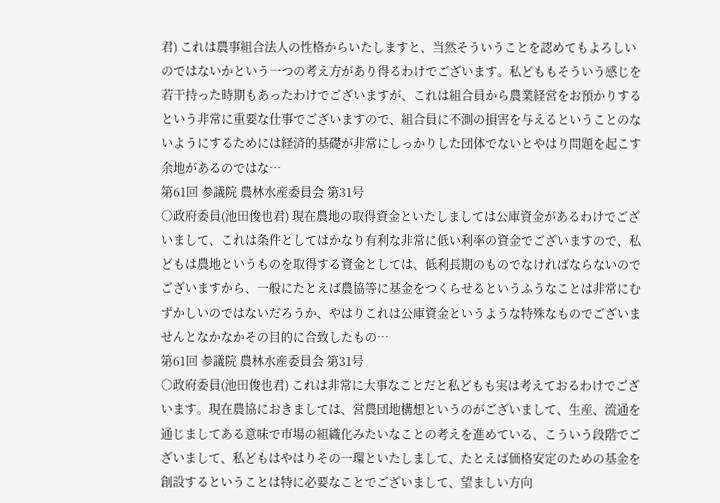君) これは農事組合法人の性格からいたしますと、当然そういうことを認めてもよろしいのではないかという一つの考え方があり得るわけでございます。私どももそういう感じを若干持った時期もあったわけでございますが、これは組合員から農業経営をお預かりするという非常に重要な仕事でございますので、組合員に不測の損害を与えるということのないようにするためには経済的基礎が非常にしっかりした団体でないとやはり問題を起こす余地があるのではな…
第61回 参議院 農林水産委員会 第31号
○政府委員(池田俊也君) 現在農地の取得資金といたしましては公庫資金があるわけでございまして、これは条件としてはかなり有利な非常に低い利率の資金でございますので、私どもは農地というものを取得する資金としては、低利長期のものでなければならないのでございますから、一般にたとえば農協等に基金をつくらせるというふうなことは非常にむずかしいのではないだろうか、やはりこれは公庫資金というような特殊なものでございませんとなかなかその目的に合致したもの…
第61回 参議院 農林水産委員会 第31号
○政府委員(池田俊也君) これは非常に大事なことだと私どもも実は考えておるわけでございます。現在農協におきましては、営農団地構想というのがございまして、生産、流通を通じましてある意味で市場の組織化みたいなことの考えを進めている、こういう段階でございまして、私どもはやはりその一環といたしまして、たとえば価格安定のための基金を創設するということは特に必要なことでございまして、望ましい方向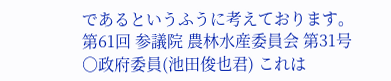であるというふうに考えております。
第61回 参議院 農林水産委員会 第31号
○政府委員(池田俊也君) これは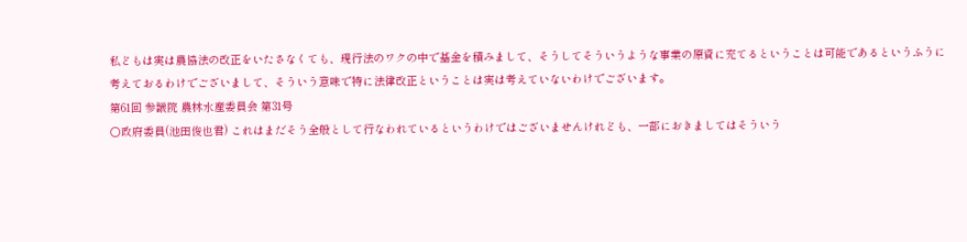私どもは実は農協法の改正をいたさなくても、現行法のワクの中で基金を積みまして、そうしてそういうような事業の原資に充てるということは可能であるというふうに考えておるわけでございまして、そういう意味で特に法律改正ということは実は考えていないわけでございます。
第61回 参議院 農林水産委員会 第31号
○政府委員(池田俊也君) これはまだそう全般として行なわれているというわけではございませんけれども、一部におきましてはそういう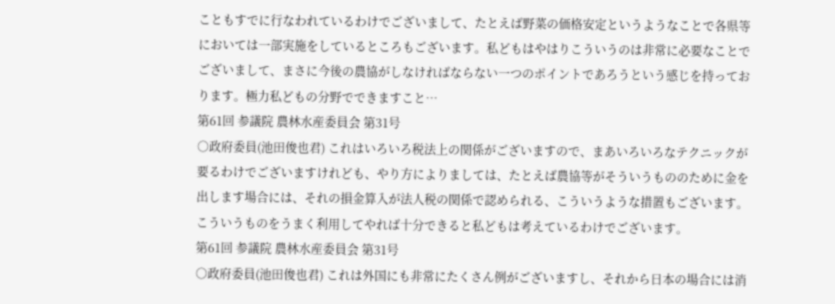こともすでに行なわれているわけでございまして、たとえば野菜の価格安定というようなことで各県等においては一部実施をしているところもございます。私どもはやはりこういうのは非常に必要なことでございまして、まさに今後の農協がしなければならない一つのポイントであろうという感じを持っております。極力私どもの分野でできますこと…
第61回 参議院 農林水産委員会 第31号
○政府委員(池田俊也君) これはいろいろ税法上の関係がございますので、まあいろいろなテクニックが要るわけでございますけれども、やり方によりましては、たとえば農協等がそういうもののために金を出します場合には、それの損金算入が法人税の関係で認められる、こういうような措置もございます。こういうものをうまく利用してやれば十分できると私どもは考えているわけでございます。
第61回 参議院 農林水産委員会 第31号
○政府委員(池田俊也君) これは外国にも非常にたくさん例がございますし、それから日本の場合には消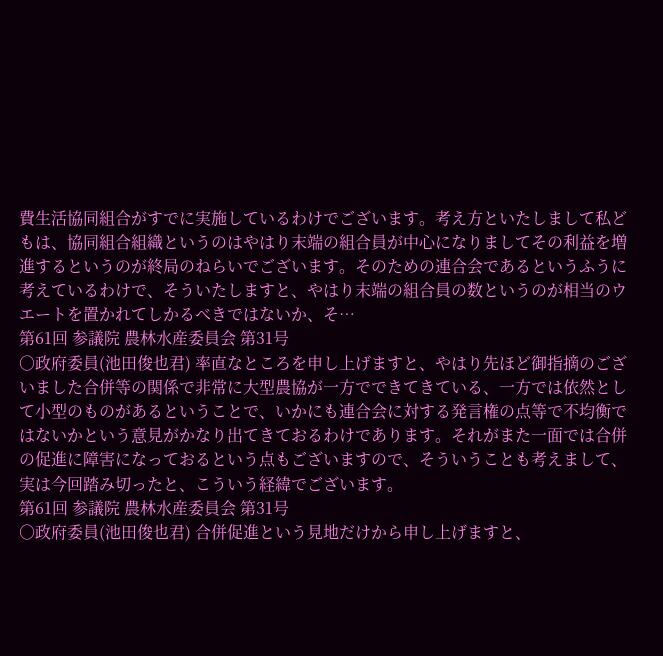費生活協同組合がすでに実施しているわけでございます。考え方といたしまして私どもは、協同組合組織というのはやはり末端の組合員が中心になりましてその利益を増進するというのが終局のねらいでございます。そのための連合会であるというふうに考えているわけで、そういたしますと、やはり末端の組合員の数というのが相当のウエートを置かれてしかるべきではないか、そ…
第61回 参議院 農林水産委員会 第31号
○政府委員(池田俊也君) 率直なところを申し上げますと、やはり先ほど御指摘のございました合併等の関係で非常に大型農協が一方でできてきている、一方では依然として小型のものがあるということで、いかにも連合会に対する発言権の点等で不均衡ではないかという意見がかなり出てきておるわけであります。それがまた一面では合併の促進に障害になっておるという点もございますので、そういうことも考えまして、実は今回踏み切ったと、こういう経緯でございます。
第61回 参議院 農林水産委員会 第31号
○政府委員(池田俊也君) 合併促進という見地だけから申し上げますと、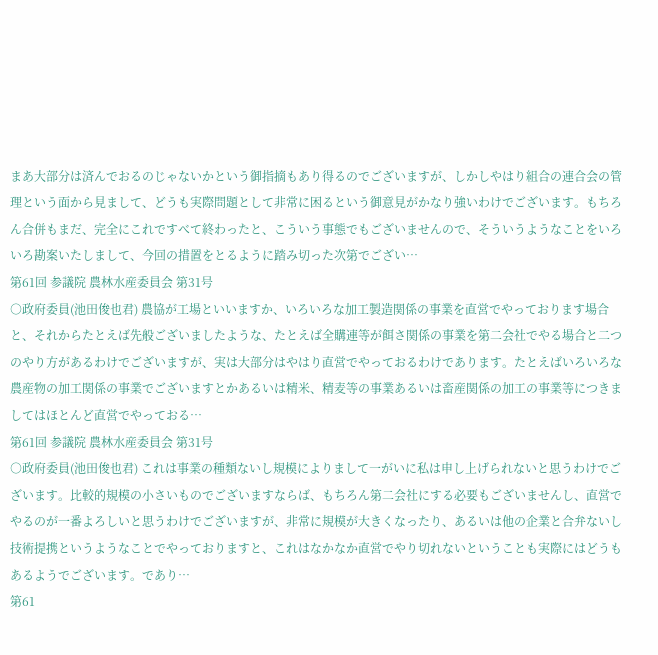まあ大部分は済んでおるのじゃないかという御指摘もあり得るのでございますが、しかしやはり組合の連合会の管理という面から見まして、どうも実際問題として非常に困るという御意見がかなり強いわけでございます。もちろん合併もまだ、完全にこれですべて終わったと、こういう事態でもございませんので、そういうようなことをいろいろ勘案いたしまして、今回の措置をとるように踏み切った次第でござい…
第61回 参議院 農林水産委員会 第31号
○政府委員(池田俊也君) 農協が工場といいますか、いろいろな加工製造関係の事業を直営でやっております場合と、それからたとえば先般ございましたような、たとえば全購連等が餌さ関係の事業を第二会社でやる場合と二つのやり方があるわけでございますが、実は大部分はやはり直営でやっておるわけであります。たとえばいろいろな農産物の加工関係の事業でございますとかあるいは精米、精麦等の事業あるいは畜産関係の加工の事業等につきましてはほとんど直営でやっておる…
第61回 参議院 農林水産委員会 第31号
○政府委員(池田俊也君) これは事業の種類ないし規模によりまして一がいに私は申し上げられないと思うわけでございます。比較的規模の小さいものでございますならば、もちろん第二会社にする必要もございませんし、直営でやるのが一番よろしいと思うわけでございますが、非常に規模が大きくなったり、あるいは他の企業と合弁ないし技術提携というようなことでやっておりますと、これはなかなか直営でやり切れないということも実際にはどうもあるようでございます。であり…
第61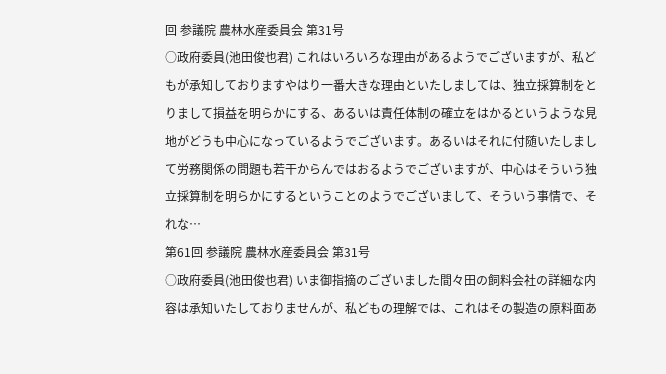回 参議院 農林水産委員会 第31号
○政府委員(池田俊也君) これはいろいろな理由があるようでございますが、私どもが承知しておりますやはり一番大きな理由といたしましては、独立採算制をとりまして損益を明らかにする、あるいは責任体制の確立をはかるというような見地がどうも中心になっているようでございます。あるいはそれに付随いたしまして労務関係の問題も若干からんではおるようでございますが、中心はそういう独立採算制を明らかにするということのようでございまして、そういう事情で、それな…
第61回 参議院 農林水産委員会 第31号
○政府委員(池田俊也君) いま御指摘のございました間々田の飼料会社の詳細な内容は承知いたしておりませんが、私どもの理解では、これはその製造の原料面あ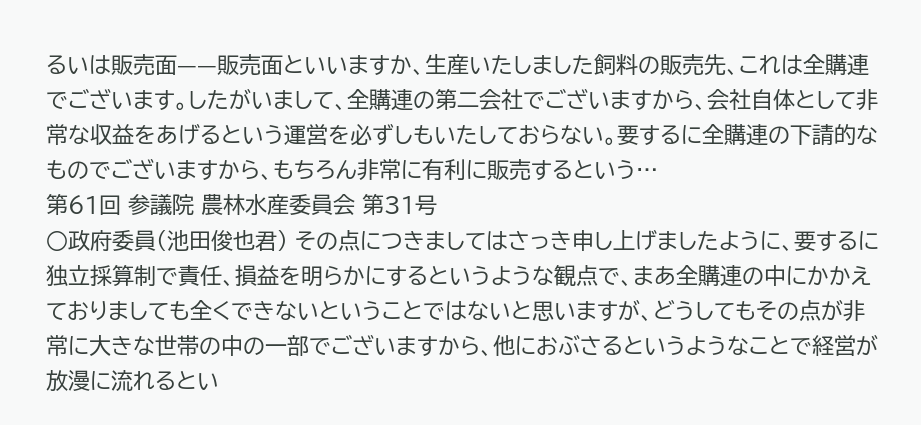るいは販売面——販売面といいますか、生産いたしました飼料の販売先、これは全購連でございます。したがいまして、全購連の第二会社でございますから、会社自体として非常な収益をあげるという運営を必ずしもいたしておらない。要するに全購連の下請的なものでございますから、もちろん非常に有利に販売するという…
第61回 参議院 農林水産委員会 第31号
○政府委員(池田俊也君) その点につきましてはさっき申し上げましたように、要するに独立採算制で責任、損益を明らかにするというような観点で、まあ全購連の中にかかえておりましても全くできないということではないと思いますが、どうしてもその点が非常に大きな世帯の中の一部でございますから、他におぶさるというようなことで経営が放漫に流れるとい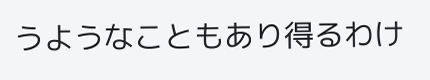うようなこともあり得るわけ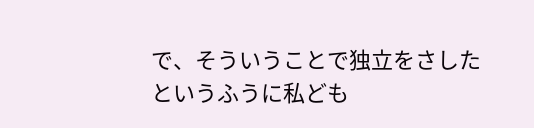で、そういうことで独立をさしたというふうに私ども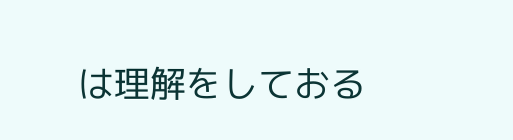は理解をしておる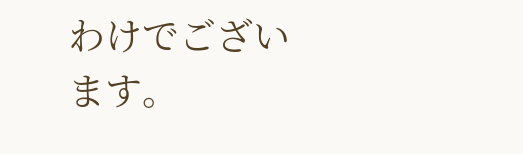わけでございます。